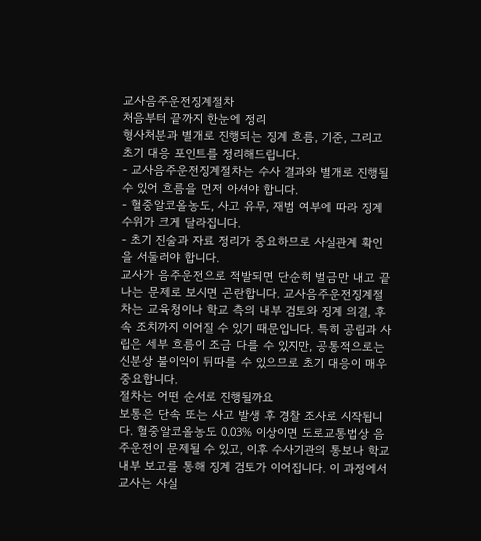교사음주운전징계절차
처음부터 끝까지 한눈에 정리
형사처분과 별개로 진행되는 징계 흐름, 기준, 그리고 초기 대응 포인트를 정리해드립니다.
- 교사음주운전징계절차는 수사 결과와 별개로 진행될 수 있어 흐름을 먼저 아셔야 합니다.
- 혈중알코올농도, 사고 유무, 재범 여부에 따라 징계 수위가 크게 달라집니다.
- 초기 진술과 자료 정리가 중요하므로 사실관계 확인을 서둘러야 합니다.
교사가 음주운전으로 적발되면 단순히 벌금만 내고 끝나는 문제로 보시면 곤란합니다. 교사음주운전징계절차는 교육청이나 학교 측의 내부 검토와 징계 의결, 후속 조치까지 이어질 수 있기 때문입니다. 특히 공립과 사립은 세부 흐름이 조금 다를 수 있지만, 공통적으로는 신분상 불이익이 뒤따를 수 있으므로 초기 대응이 매우 중요합니다.
절차는 어떤 순서로 진행될까요
보통은 단속 또는 사고 발생 후 경찰 조사로 시작됩니다. 혈중알코올농도 0.03% 이상이면 도로교통법상 음주운전이 문제될 수 있고, 이후 수사기관의 통보나 학교 내부 보고를 통해 징계 검토가 이어집니다. 이 과정에서 교사는 사실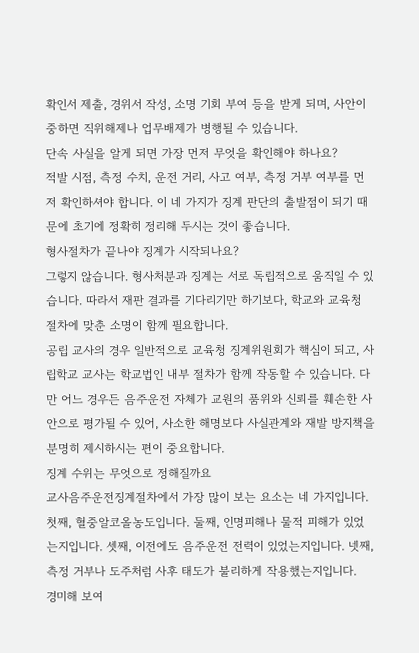확인서 제출, 경위서 작성, 소명 기회 부여 등을 받게 되며, 사안이 중하면 직위해제나 업무배제가 병행될 수 있습니다.
단속 사실을 알게 되면 가장 먼저 무엇을 확인해야 하나요?
적발 시점, 측정 수치, 운전 거리, 사고 여부, 측정 거부 여부를 먼저 확인하셔야 합니다. 이 네 가지가 징계 판단의 출발점이 되기 때문에 초기에 정확히 정리해 두시는 것이 좋습니다.
형사절차가 끝나야 징계가 시작되나요?
그렇지 않습니다. 형사처분과 징계는 서로 독립적으로 움직일 수 있습니다. 따라서 재판 결과를 기다리기만 하기보다, 학교와 교육청 절차에 맞춘 소명이 함께 필요합니다.
공립 교사의 경우 일반적으로 교육청 징계위원회가 핵심이 되고, 사립학교 교사는 학교법인 내부 절차가 함께 작동할 수 있습니다. 다만 어느 경우든 음주운전 자체가 교원의 품위와 신뢰를 훼손한 사안으로 평가될 수 있어, 사소한 해명보다 사실관계와 재발 방지책을 분명히 제시하시는 편이 중요합니다.
징계 수위는 무엇으로 정해질까요
교사음주운전징계절차에서 가장 많이 보는 요소는 네 가지입니다. 첫째, 혈중알코올농도입니다. 둘째, 인명피해나 물적 피해가 있었는지입니다. 셋째, 이전에도 음주운전 전력이 있었는지입니다. 넷째, 측정 거부나 도주처럼 사후 태도가 불리하게 작용했는지입니다.
경미해 보여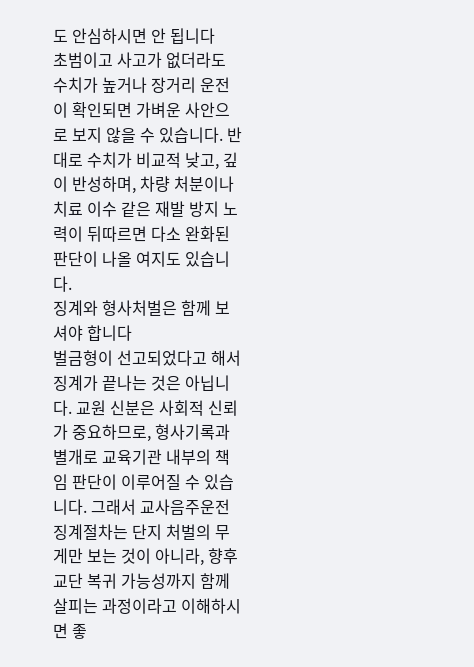도 안심하시면 안 됩니다
초범이고 사고가 없더라도 수치가 높거나 장거리 운전이 확인되면 가벼운 사안으로 보지 않을 수 있습니다. 반대로 수치가 비교적 낮고, 깊이 반성하며, 차량 처분이나 치료 이수 같은 재발 방지 노력이 뒤따르면 다소 완화된 판단이 나올 여지도 있습니다.
징계와 형사처벌은 함께 보셔야 합니다
벌금형이 선고되었다고 해서 징계가 끝나는 것은 아닙니다. 교원 신분은 사회적 신뢰가 중요하므로, 형사기록과 별개로 교육기관 내부의 책임 판단이 이루어질 수 있습니다. 그래서 교사음주운전징계절차는 단지 처벌의 무게만 보는 것이 아니라, 향후 교단 복귀 가능성까지 함께 살피는 과정이라고 이해하시면 좋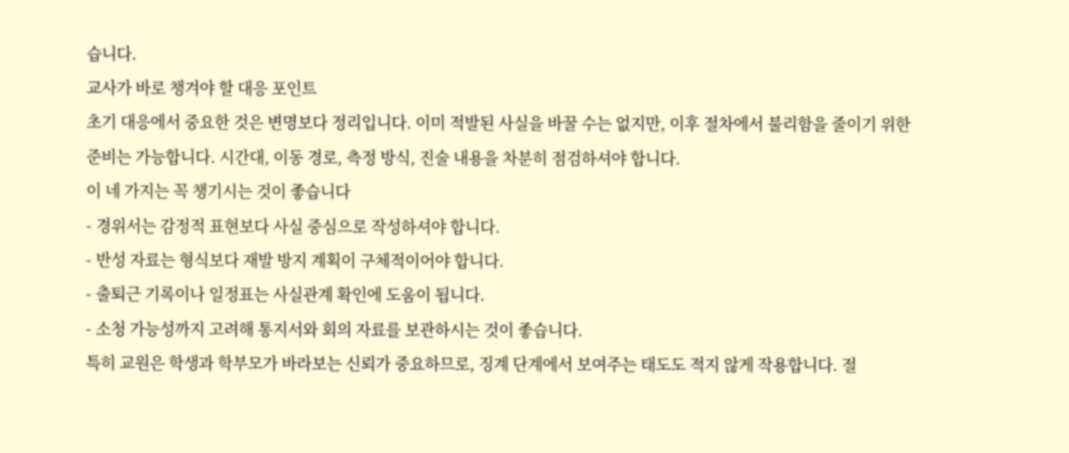습니다.
교사가 바로 챙겨야 할 대응 포인트
초기 대응에서 중요한 것은 변명보다 정리입니다. 이미 적발된 사실을 바꿀 수는 없지만, 이후 절차에서 불리함을 줄이기 위한 준비는 가능합니다. 시간대, 이동 경로, 측정 방식, 진술 내용을 차분히 점검하셔야 합니다.
이 네 가지는 꼭 챙기시는 것이 좋습니다
- 경위서는 감정적 표현보다 사실 중심으로 작성하셔야 합니다.
- 반성 자료는 형식보다 재발 방지 계획이 구체적이어야 합니다.
- 출퇴근 기록이나 일정표는 사실관계 확인에 도움이 됩니다.
- 소청 가능성까지 고려해 통지서와 회의 자료를 보관하시는 것이 좋습니다.
특히 교원은 학생과 학부모가 바라보는 신뢰가 중요하므로, 징계 단계에서 보여주는 태도도 적지 않게 작용합니다. 절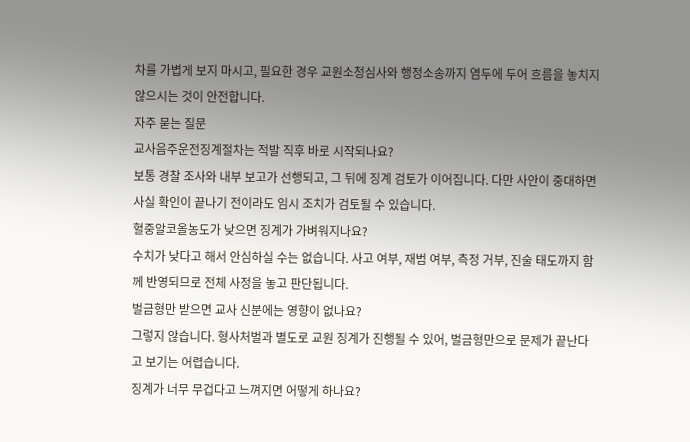차를 가볍게 보지 마시고, 필요한 경우 교원소청심사와 행정소송까지 염두에 두어 흐름을 놓치지 않으시는 것이 안전합니다.
자주 묻는 질문
교사음주운전징계절차는 적발 직후 바로 시작되나요?
보통 경찰 조사와 내부 보고가 선행되고, 그 뒤에 징계 검토가 이어집니다. 다만 사안이 중대하면 사실 확인이 끝나기 전이라도 임시 조치가 검토될 수 있습니다.
혈중알코올농도가 낮으면 징계가 가벼워지나요?
수치가 낮다고 해서 안심하실 수는 없습니다. 사고 여부, 재범 여부, 측정 거부, 진술 태도까지 함께 반영되므로 전체 사정을 놓고 판단됩니다.
벌금형만 받으면 교사 신분에는 영향이 없나요?
그렇지 않습니다. 형사처벌과 별도로 교원 징계가 진행될 수 있어, 벌금형만으로 문제가 끝난다고 보기는 어렵습니다.
징계가 너무 무겁다고 느껴지면 어떻게 하나요?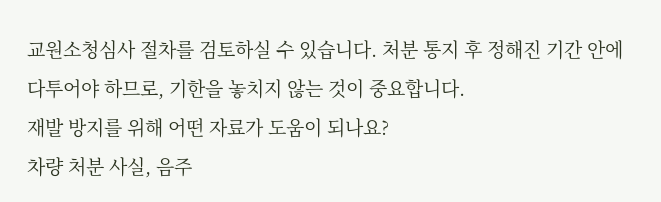교원소청심사 절차를 검토하실 수 있습니다. 처분 통지 후 정해진 기간 안에 다투어야 하므로, 기한을 놓치지 않는 것이 중요합니다.
재발 방지를 위해 어떤 자료가 도움이 되나요?
차량 처분 사실, 음주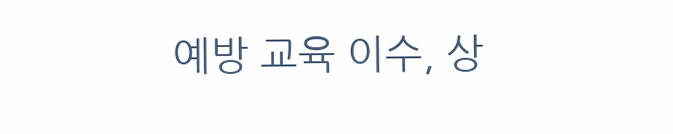예방 교육 이수, 상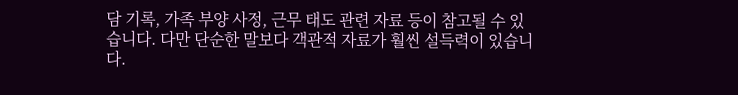담 기록, 가족 부양 사정, 근무 태도 관련 자료 등이 참고될 수 있습니다. 다만 단순한 말보다 객관적 자료가 훨씬 설득력이 있습니다.